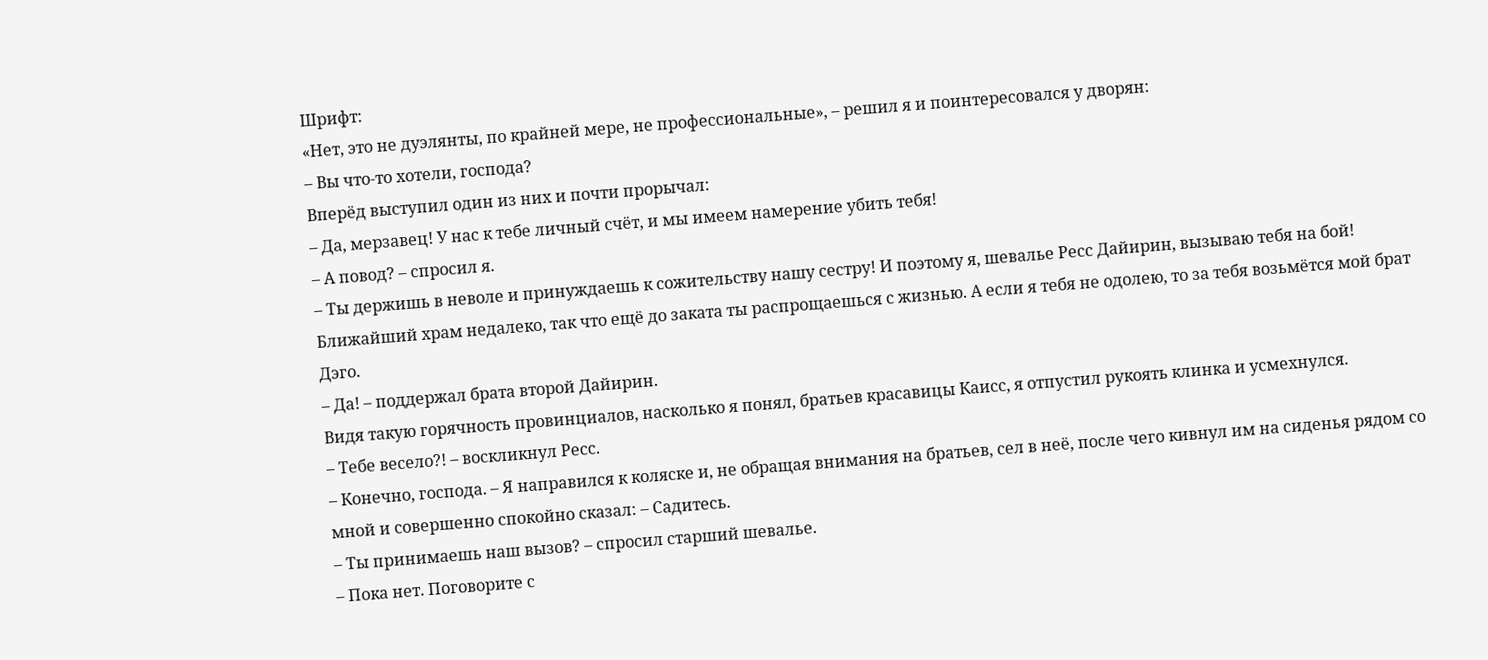Шрифт:
«Нет, это не дуэлянты, по крайней мере, не профессиональные», – решил я и поинтересовался у дворян:
– Вы что-то хотели, господа?
Вперёд выступил один из них и почти прорычал:
– Да, мерзавец! У нас к тебе личный счёт, и мы имеем намерение убить тебя!
– А повод? – спросил я.
– Ты держишь в неволе и принуждаешь к сожительству нашу сестру! И поэтому я, шевалье Ресс Дайирин, вызываю тебя на бой! Ближайший храм недалеко, так что ещё до заката ты распрощаешься с жизнью. А если я тебя не одолею, то за тебя возьмётся мой брат Дэго.
– Да! – поддержал брата второй Дайирин.
Видя такую горячность провинциалов, насколько я понял, братьев красавицы Каисс, я отпустил рукоять клинка и усмехнулся.
– Тебе весело?! – воскликнул Ресс.
– Конечно, господа. – Я направился к коляске и, не обращая внимания на братьев, сел в неё, после чего кивнул им на сиденья рядом со мной и совершенно спокойно сказал: – Садитесь.
– Ты принимаешь наш вызов? – спросил старший шевалье.
– Пока нет. Поговорите с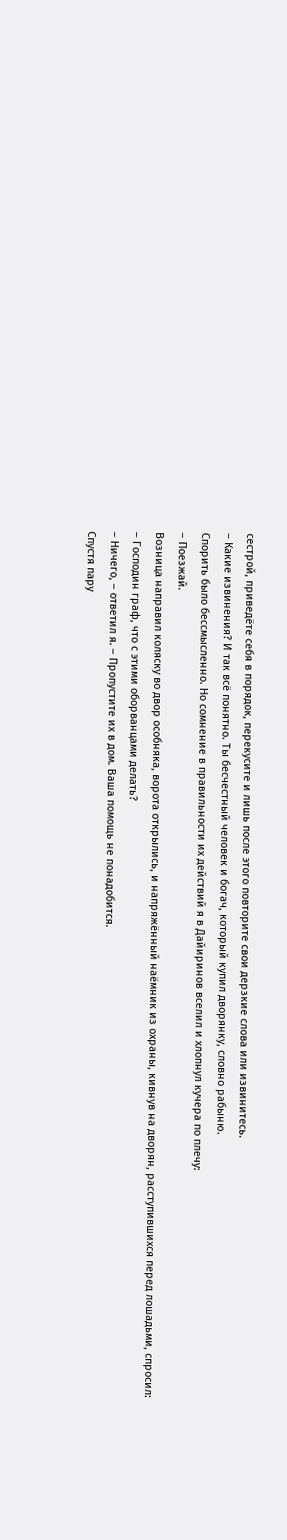сестрой, приведёте себя в порядок, перекусите и лишь после этого повторите свои дерзкие слова или извинитесь.
– Какие извинения? И так всё понятно. Ты бесчестный человек и богач, который купил дворянку, словно рабыню.
Спорить было бессмысленно. Но сомнение в правильности их действий я в Дайиринов вселил и хлопнул кучера по плечу:
– Поезжай.
Возница направил коляску во двор особняка, ворота открылись, и напряжённый наёмник из охраны, кивнув на дворян, расступившихся перед лошадьми, спросил:
– Господин граф, что с этими оборванцами делать?
– Ничего, – ответил я. – Пропустите их в дом. Ваша помощь не понадобится.
Спустя пару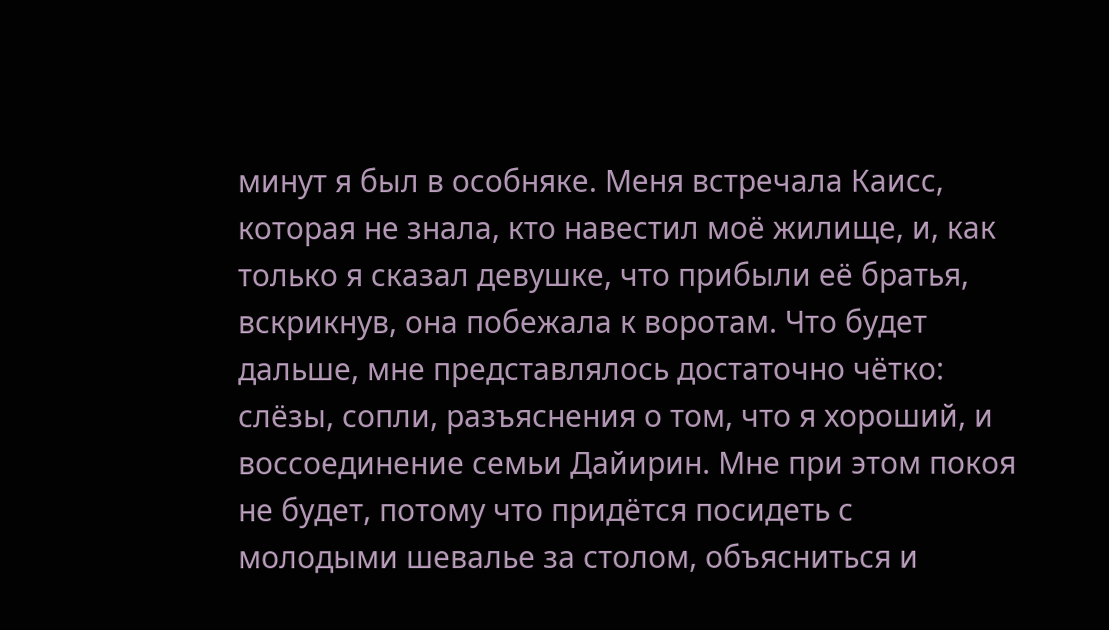минут я был в особняке. Меня встречала Каисс, которая не знала, кто навестил моё жилище, и, как только я сказал девушке, что прибыли её братья, вскрикнув, она побежала к воротам. Что будет дальше, мне представлялось достаточно чётко: слёзы, сопли, разъяснения о том, что я хороший, и воссоединение семьи Дайирин. Мне при этом покоя не будет, потому что придётся посидеть с молодыми шевалье за столом, объясниться и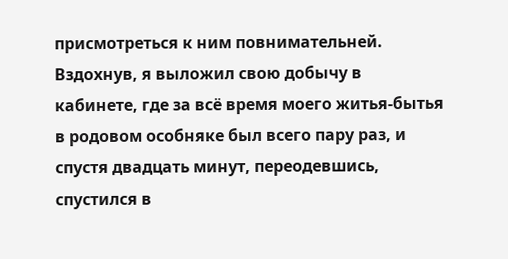присмотреться к ним повнимательней.
Вздохнув, я выложил свою добычу в кабинете, где за всё время моего житья-бытья в родовом особняке был всего пару раз, и спустя двадцать минут, переодевшись, спустился в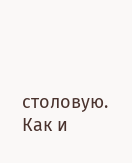столовую.
Как и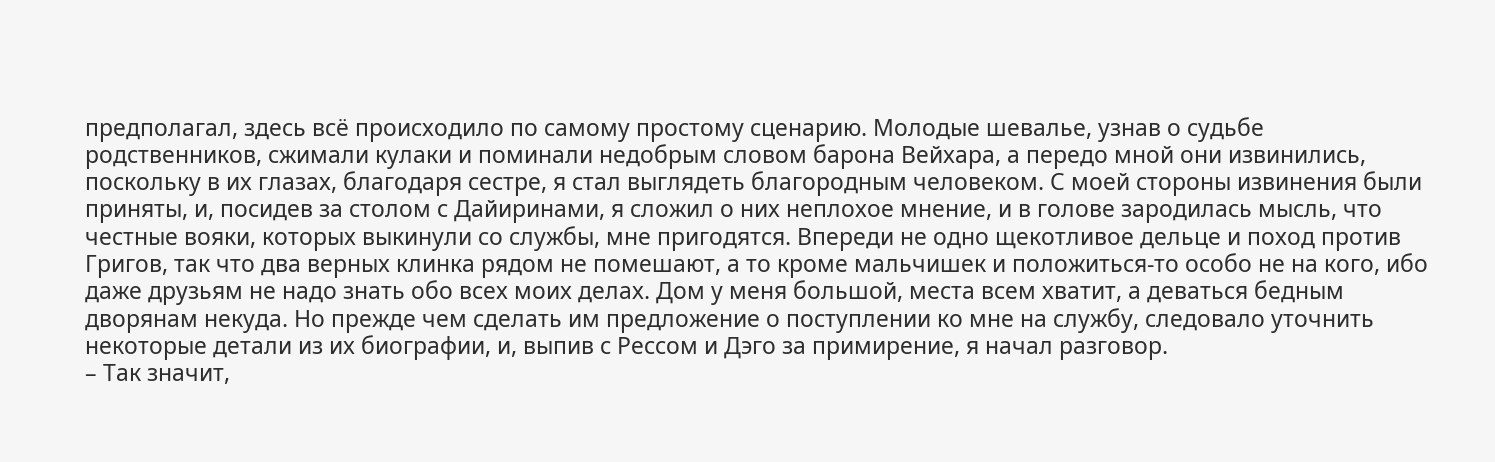предполагал, здесь всё происходило по самому простому сценарию. Молодые шевалье, узнав о судьбе родственников, сжимали кулаки и поминали недобрым словом барона Вейхара, а передо мной они извинились, поскольку в их глазах, благодаря сестре, я стал выглядеть благородным человеком. С моей стороны извинения были приняты, и, посидев за столом с Дайиринами, я сложил о них неплохое мнение, и в голове зародилась мысль, что честные вояки, которых выкинули со службы, мне пригодятся. Впереди не одно щекотливое дельце и поход против Григов, так что два верных клинка рядом не помешают, а то кроме мальчишек и положиться-то особо не на кого, ибо даже друзьям не надо знать обо всех моих делах. Дом у меня большой, места всем хватит, а деваться бедным дворянам некуда. Но прежде чем сделать им предложение о поступлении ко мне на службу, следовало уточнить некоторые детали из их биографии, и, выпив с Рессом и Дэго за примирение, я начал разговор.
– Так значит,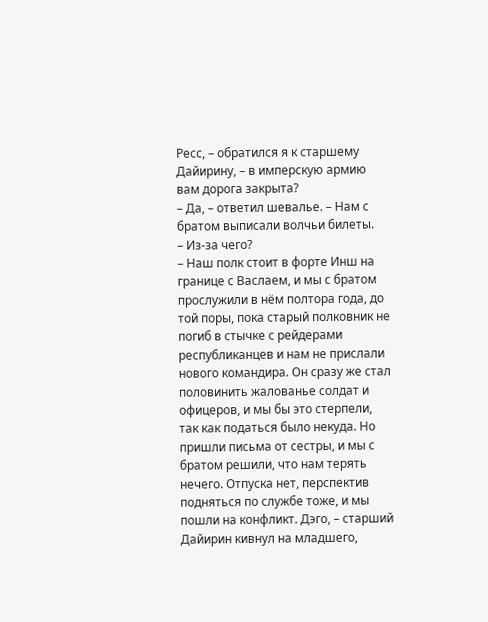Ресс, – обратился я к старшему Дайирину, – в имперскую армию вам дорога закрыта?
– Да, – ответил шевалье. – Нам с братом выписали волчьи билеты.
– Из-за чего?
– Наш полк стоит в форте Инш на границе с Васлаем, и мы с братом прослужили в нём полтора года, до той поры, пока старый полковник не погиб в стычке с рейдерами республиканцев и нам не прислали нового командира. Он сразу же стал половинить жалованье солдат и офицеров, и мы бы это стерпели, так как податься было некуда. Но пришли письма от сестры, и мы с братом решили, что нам терять нечего. Отпуска нет, перспектив подняться по службе тоже, и мы пошли на конфликт. Дэго, – старший Дайирин кивнул на младшего,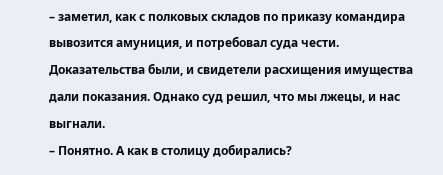– заметил, как с полковых складов по приказу командира вывозится амуниция, и потребовал суда чести. Доказательства были, и свидетели расхищения имущества дали показания. Однако суд решил, что мы лжецы, и нас выгнали.
– Понятно. А как в столицу добирались?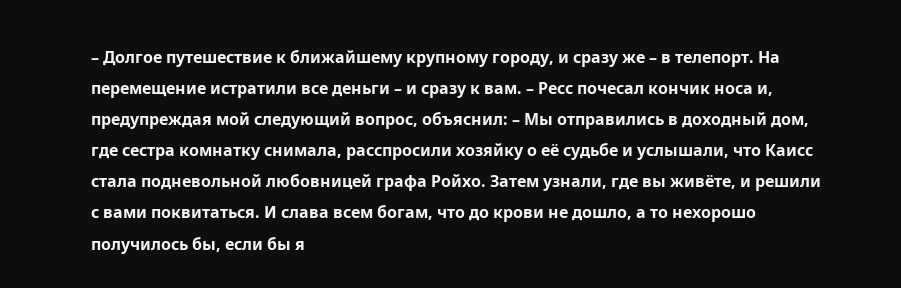– Долгое путешествие к ближайшему крупному городу, и сразу же – в телепорт. На перемещение истратили все деньги – и сразу к вам. – Ресс почесал кончик носа и, предупреждая мой следующий вопрос, объяснил: – Мы отправились в доходный дом, где сестра комнатку снимала, расспросили хозяйку о её судьбе и услышали, что Каисс стала подневольной любовницей графа Ройхо. Затем узнали, где вы живёте, и решили с вами поквитаться. И слава всем богам, что до крови не дошло, а то нехорошо получилось бы, если бы я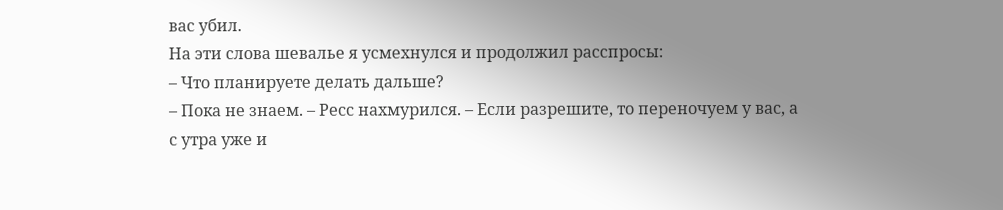вас убил.
На эти слова шевалье я усмехнулся и продолжил расспросы:
– Что планируете делать дальше?
– Пока не знаем. – Ресс нахмурился. – Если разрешите, то переночуем у вас, а с утра уже и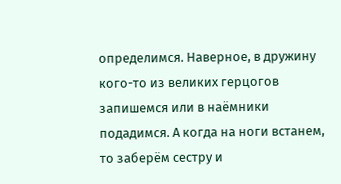определимся. Наверное, в дружину кого-то из великих герцогов запишемся или в наёмники подадимся. А когда на ноги встанем, то заберём сестру и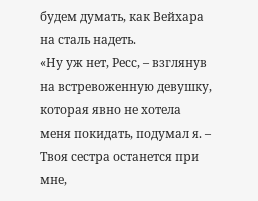будем думать, как Вейхара на сталь надеть.
«Ну уж нет, Ресс, – взглянув на встревоженную девушку, которая явно не хотела меня покидать, подумал я. – Твоя сестра останется при мне,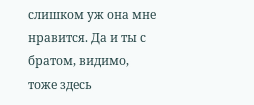слишком уж она мне нравится. Да и ты с братом, видимо, тоже здесь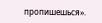пропишешься».